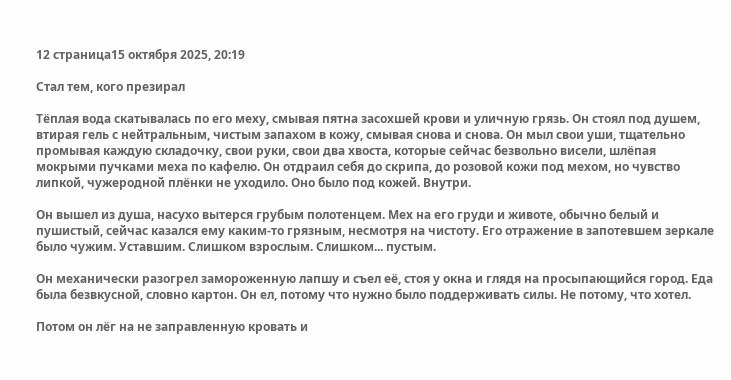12 страница15 октября 2025, 20:19

Стал тем, кого презирал

Тёплая вода скатывалась по его меху, смывая пятна засохшей крови и уличную грязь. Он стоял под душем, втирая гель с нейтральным, чистым запахом в кожу, смывая снова и снова. Он мыл свои уши, тщательно промывая каждую складочку, свои руки, свои два хвоста, которые сейчас безвольно висели, шлёпая мокрыми пучками меха по кафелю. Он отдраил себя до скрипа, до розовой кожи под мехом, но чувство липкой, чужеродной плёнки не уходило. Оно было под кожей. Внутри.

Он вышел из душа, насухо вытерся грубым полотенцем. Мех на его груди и животе, обычно белый и пушистый, сейчас казался ему каким-то грязным, несмотря на чистоту. Его отражение в запотевшем зеркале было чужим. Уставшим. Слишком взрослым. Слишком... пустым.

Он механически разогрел замороженную лапшу и съел её, стоя у окна и глядя на просыпающийся город. Еда была безвкусной, словно картон. Он ел, потому что нужно было поддерживать силы. Не потому, что хотел.

Потом он лёг на не заправленную кровать и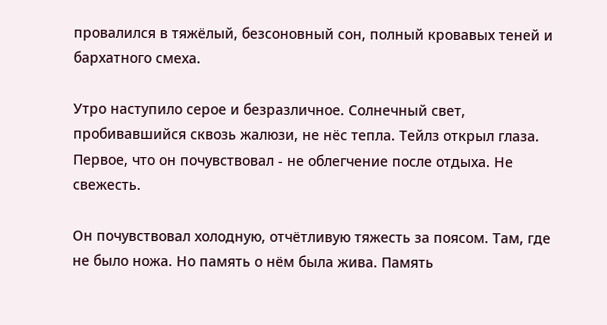провалился в тяжёлый, безсоновный сон, полный кровавых теней и бархатного смеха.

Утро наступило серое и безразличное. Солнечный свет, пробивавшийся сквозь жалюзи, не нёс тепла. Тейлз открыл глаза. Первое, что он почувствовал - не облегчение после отдыха. Не свежесть.

Он почувствовал холодную, отчётливую тяжесть за поясом. Там, где не было ножа. Но память о нём была жива. Память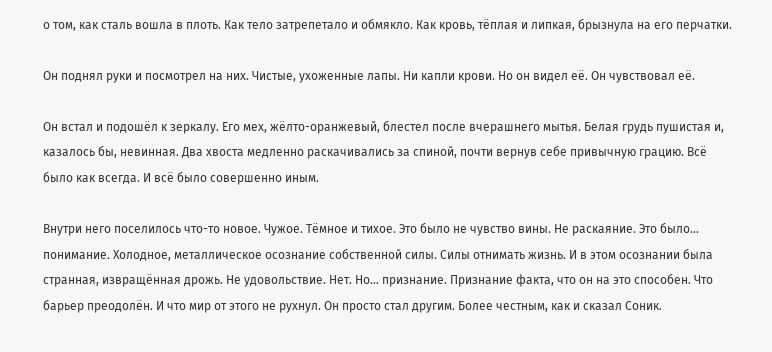о том, как сталь вошла в плоть. Как тело затрепетало и обмякло. Как кровь, тёплая и липкая, брызнула на его перчатки.

Он поднял руки и посмотрел на них. Чистые, ухоженные лапы. Ни капли крови. Но он видел её. Он чувствовал её.

Он встал и подошёл к зеркалу. Его мех, жёлто-оранжевый, блестел после вчерашнего мытья. Белая грудь пушистая и, казалось бы, невинная. Два хвоста медленно раскачивались за спиной, почти вернув себе привычную грацию. Всё было как всегда. И всё было совершенно иным.

Внутри него поселилось что-то новое. Чужое. Тёмное и тихое. Это было не чувство вины. Не раскаяние. Это было... понимание. Холодное, металлическое осознание собственной силы. Силы отнимать жизнь. И в этом осознании была странная, извращённая дрожь. Не удовольствие. Нет. Но... признание. Признание факта, что он на это способен. Что барьер преодолён. И что мир от этого не рухнул. Он просто стал другим. Более честным, как и сказал Соник.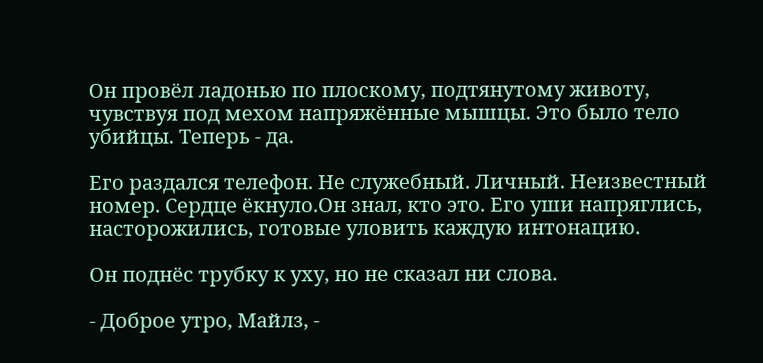Он провёл ладонью по плоскому, подтянутому животу, чувствуя под мехом напряжённые мышцы. Это было тело убийцы. Теперь - да.

Его раздался телефон. Не служебный. Личный. Неизвестный номер. Сердце ёкнуло.Он знал, кто это. Его уши напряглись, насторожились, готовые уловить каждую интонацию.

Он поднёс трубку к уху, но не сказал ни слова.

- Доброе утро, Майлз, -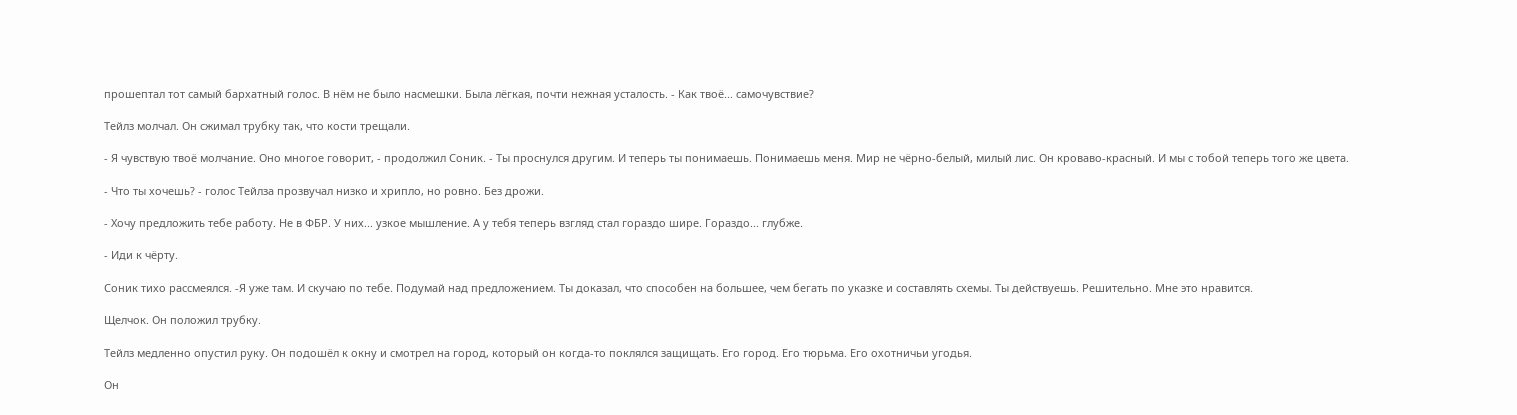прошептал тот самый бархатный голос. В нём не было насмешки. Была лёгкая, почти нежная усталость. - Как твоё... самочувствие?

Тейлз молчал. Он сжимал трубку так, что кости трещали.

- Я чувствую твоё молчание. Оно многое говорит, - продолжил Соник. - Ты проснулся другим. И теперь ты понимаешь. Понимаешь меня. Мир не чёрно-белый, милый лис. Он кроваво-красный. И мы с тобой теперь того же цвета.

- Что ты хочешь? - голос Тейлза прозвучал низко и хрипло, но ровно. Без дрожи.

- Хочу предложить тебе работу. Не в ФБР. У них... узкое мышление. А у тебя теперь взгляд стал гораздо шире. Гораздо... глубже.

- Иди к чёрту.

Соник тихо рассмеялся. -Я уже там. И скучаю по тебе. Подумай над предложением. Ты доказал, что способен на большее, чем бегать по указке и составлять схемы. Ты действуешь. Решительно. Мне это нравится.

Щелчок. Он положил трубку.

Тейлз медленно опустил руку. Он подошёл к окну и смотрел на город, который он когда-то поклялся защищать. Его город. Его тюрьма. Его охотничьи угодья.

Он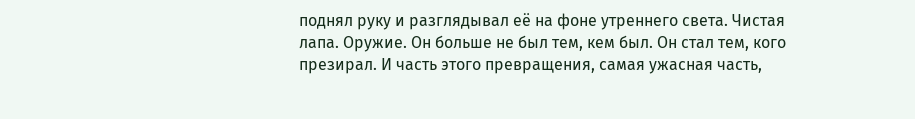поднял руку и разглядывал её на фоне утреннего света. Чистая лапа. Оружие. Он больше не был тем, кем был. Он стал тем, кого презирал. И часть этого превращения, самая ужасная часть,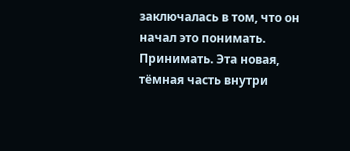заключалась в том, что он начал это понимать. Принимать. Эта новая, тёмная часть внутри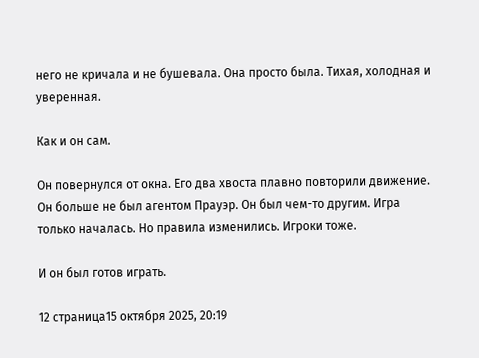него не кричала и не бушевала. Она просто была. Тихая, холодная и уверенная.

Как и он сам.

Он повернулся от окна. Его два хвоста плавно повторили движение. Он больше не был агентом Прауэр. Он был чем-то другим. Игра только началась. Но правила изменились. Игроки тоже.

И он был готов играть.

12 страница15 октября 2025, 20:19